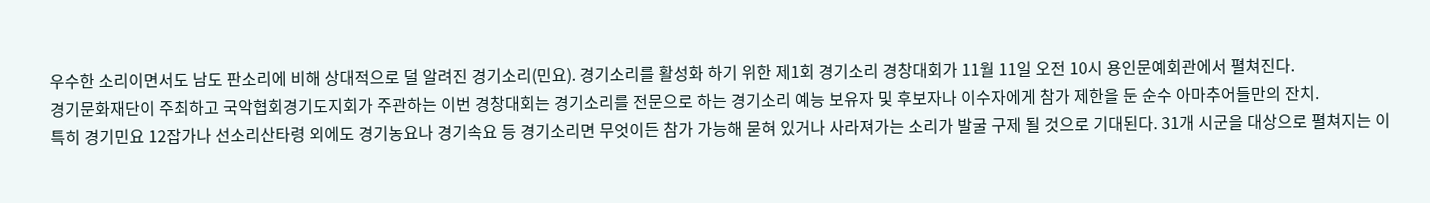우수한 소리이면서도 남도 판소리에 비해 상대적으로 덜 알려진 경기소리(민요). 경기소리를 활성화 하기 위한 제1회 경기소리 경창대회가 11월 11일 오전 10시 용인문예회관에서 펼쳐진다.
경기문화재단이 주최하고 국악협회경기도지회가 주관하는 이번 경창대회는 경기소리를 전문으로 하는 경기소리 예능 보유자 및 후보자나 이수자에게 참가 제한을 둔 순수 아마추어들만의 잔치.
특히 경기민요 12잡가나 선소리산타령 외에도 경기농요나 경기속요 등 경기소리면 무엇이든 참가 가능해 묻혀 있거나 사라져가는 소리가 발굴 구제 될 것으로 기대된다. 31개 시군을 대상으로 펼쳐지는 이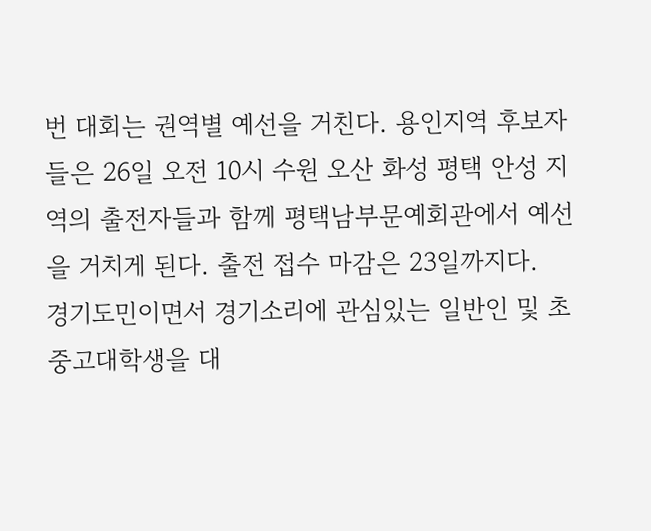번 대회는 권역별 예선을 거친다. 용인지역 후보자들은 26일 오전 10시 수원 오산 화성 평택 안성 지역의 출전자들과 함께 평택남부문예회관에서 예선을 거치게 된다. 출전 접수 마감은 23일까지다.
경기도민이면서 경기소리에 관심있는 일반인 및 초중고대학생을 대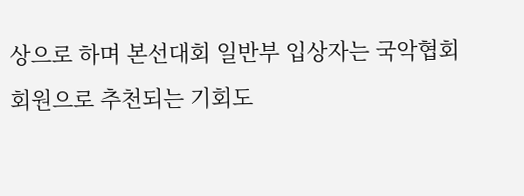상으로 하며 본선대회 일반부 입상자는 국악협회 회원으로 추천되는 기회도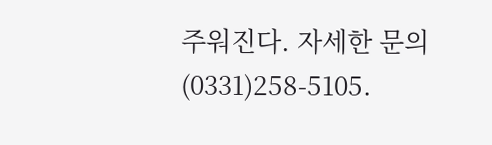주워진다. 자세한 문의(0331)258-5105.